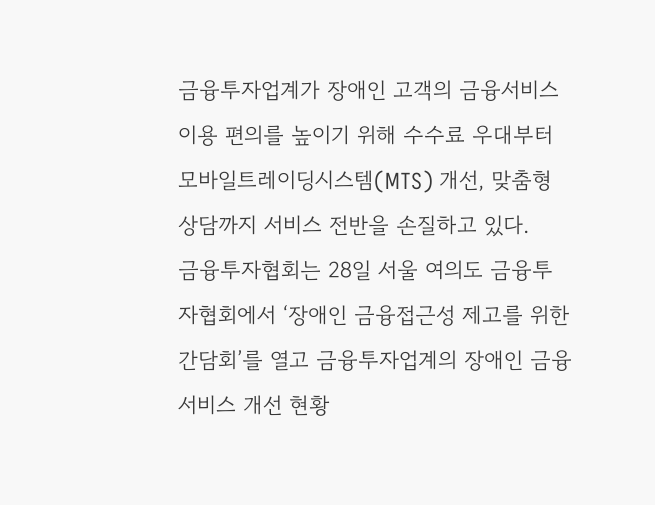금융투자업계가 장애인 고객의 금융서비스 이용 편의를 높이기 위해 수수료 우대부터 모바일트레이딩시스템(MTS) 개선, 맞춤형 상담까지 서비스 전반을 손질하고 있다.
금융투자협회는 28일 서울 여의도 금융투자협회에서 ‘장애인 금융접근성 제고를 위한 간담회’를 열고 금융투자업계의 장애인 금융서비스 개선 현황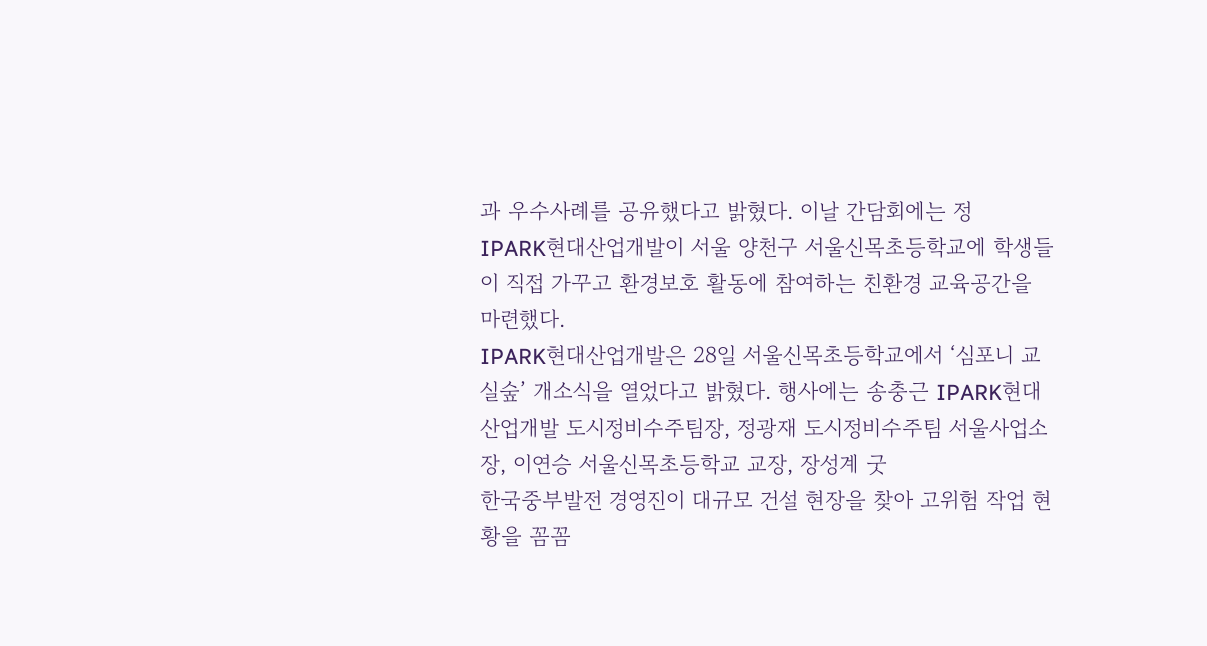과 우수사례를 공유했다고 밝혔다. 이날 간담회에는 정
IPARK현대산업개발이 서울 양천구 서울신목초등학교에 학생들이 직접 가꾸고 환경보호 활동에 참여하는 친환경 교육공간을 마련했다.
IPARK현대산업개발은 28일 서울신목초등학교에서 ‘심포니 교실숲’ 개소식을 열었다고 밝혔다. 행사에는 송충근 IPARK현대산업개발 도시정비수주팀장, 정광재 도시정비수주팀 서울사업소장, 이연승 서울신목초등학교 교장, 장성계 굿
한국중부발전 경영진이 대규모 건설 현장을 찾아 고위험 작업 현황을 꼼꼼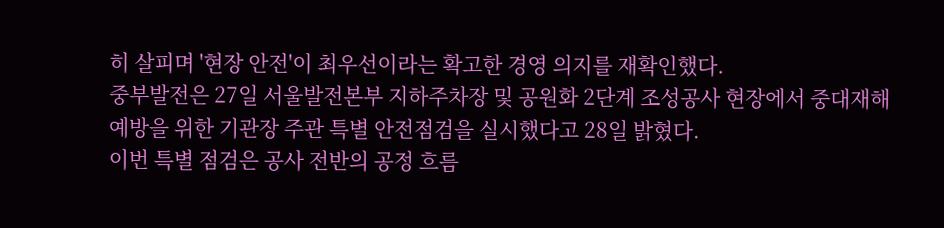히 살피며 '현장 안전'이 최우선이라는 확고한 경영 의지를 재확인했다.
중부발전은 27일 서울발전본부 지하주차장 및 공원화 2단계 조성공사 현장에서 중대재해 예방을 위한 기관장 주관 특별 안전점검을 실시했다고 28일 밝혔다.
이번 특별 점검은 공사 전반의 공정 흐름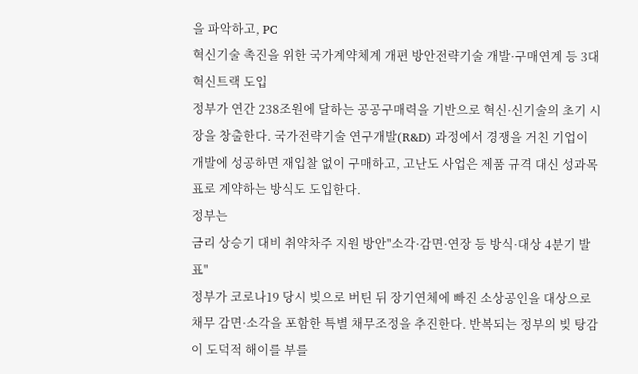을 파악하고, PC
혁신기술 촉진을 위한 국가계약체계 개편 방안전략기술 개발·구매연계 등 3대 혁신트랙 도입
정부가 연간 238조원에 달하는 공공구매력을 기반으로 혁신·신기술의 초기 시장을 창출한다. 국가전략기술 연구개발(R&D) 과정에서 경쟁을 거친 기업이 개발에 성공하면 재입찰 없이 구매하고, 고난도 사업은 제품 규격 대신 성과목표로 계약하는 방식도 도입한다.
정부는
금리 상승기 대비 취약차주 지원 방안"소각·감면·연장 등 방식·대상 4분기 발표"
정부가 코로나19 당시 빚으로 버틴 뒤 장기연체에 빠진 소상공인을 대상으로 채무 감면·소각을 포함한 특별 채무조정을 추진한다. 반복되는 정부의 빚 탕감이 도덕적 해이를 부를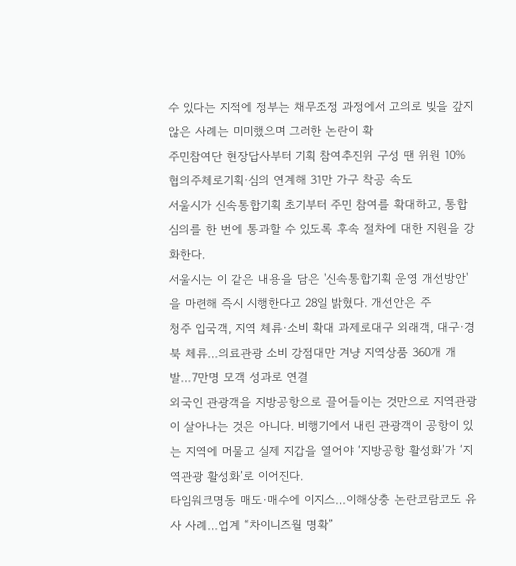수 있다는 지적에 정부는 채무조정 과정에서 고의로 빚을 갚지 않은 사례는 미미했으며 그러한 논란이 확
주민참여단 현장답사부터 기획 참여추진위 구성 땐 위원 10% 협의주체로기획·심의 연계해 31만 가구 착공 속도
서울시가 신속통합기획 초기부터 주민 참여를 확대하고, 통합심의를 한 번에 통과할 수 있도록 후속 절차에 대한 지원을 강화한다.
서울시는 이 같은 내용을 담은 '신속통합기획 운영 개선방안'을 마련해 즉시 시행한다고 28일 밝혔다. 개선안은 주
청주 입국객, 지역 체류·소비 확대 과제로대구 외래객, 대구·경북 체류…의료관광 소비 강점대만 겨냥 지역상품 360개 개발…7만명 모객 성과로 연결
외국인 관광객을 지방공항으로 끌어들이는 것만으로 지역관광이 살아나는 것은 아니다. 비행기에서 내린 관광객이 공항이 있는 지역에 머물고 실제 지갑을 열어야 ‘지방공항 활성화’가 ‘지역관광 활성화’로 이어진다.
타임워크명동 매도·매수에 이지스…이해상충 논란코람코도 유사 사례…업계 “차이니즈월 명확”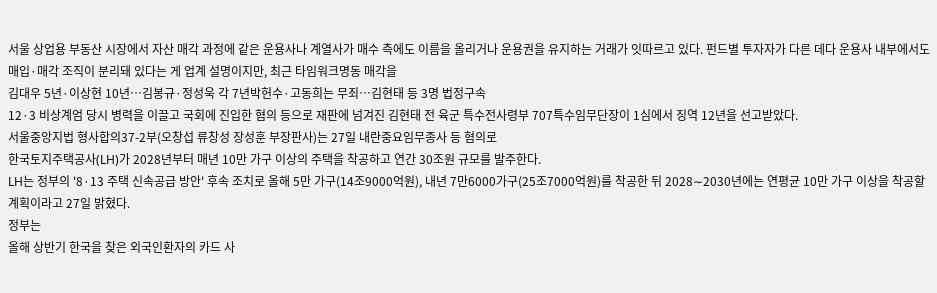서울 상업용 부동산 시장에서 자산 매각 과정에 같은 운용사나 계열사가 매수 측에도 이름을 올리거나 운용권을 유지하는 거래가 잇따르고 있다. 펀드별 투자자가 다른 데다 운용사 내부에서도 매입·매각 조직이 분리돼 있다는 게 업계 설명이지만, 최근 타임워크명동 매각을
김대우 5년·이상현 10년…김봉규·정성욱 각 7년박헌수·고동희는 무죄…김현태 등 3명 법정구속
12·3 비상계엄 당시 병력을 이끌고 국회에 진입한 혐의 등으로 재판에 넘겨진 김현태 전 육군 특수전사령부 707특수임무단장이 1심에서 징역 12년을 선고받았다.
서울중앙지법 형사합의37-2부(오창섭 류창성 장성훈 부장판사)는 27일 내란중요임무종사 등 혐의로
한국토지주택공사(LH)가 2028년부터 매년 10만 가구 이상의 주택을 착공하고 연간 30조원 규모를 발주한다.
LH는 정부의 '8·13 주택 신속공급 방안' 후속 조치로 올해 5만 가구(14조9000억원), 내년 7만6000가구(25조7000억원)를 착공한 뒤 2028∼2030년에는 연평균 10만 가구 이상을 착공할 계획이라고 27일 밝혔다.
정부는
올해 상반기 한국을 찾은 외국인환자의 카드 사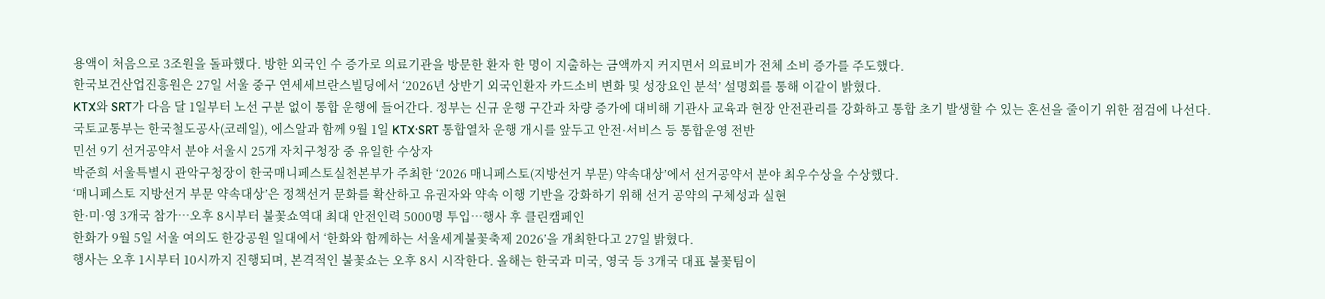용액이 처음으로 3조원을 돌파했다. 방한 외국인 수 증가로 의료기관을 방문한 환자 한 명이 지출하는 금액까지 커지면서 의료비가 전체 소비 증가를 주도했다.
한국보건산업진흥원은 27일 서울 중구 연세세브란스빌딩에서 ‘2026년 상반기 외국인환자 카드소비 변화 및 성장요인 분석’ 설명회를 통해 이같이 밝혔다.
KTX와 SRT가 다음 달 1일부터 노선 구분 없이 통합 운행에 들어간다. 정부는 신규 운행 구간과 차량 증가에 대비해 기관사 교육과 현장 안전관리를 강화하고 통합 초기 발생할 수 있는 혼선을 줄이기 위한 점검에 나선다.
국토교통부는 한국철도공사(코레일), 에스알과 함께 9월 1일 KTX·SRT 통합열차 운행 개시를 앞두고 안전·서비스 등 통합운영 전반
민선 9기 선거공약서 분야 서울시 25개 자치구청장 중 유일한 수상자
박준희 서울특별시 관악구청장이 한국매니페스토실천본부가 주최한 ‘2026 매니페스토(지방선거 부문) 약속대상’에서 선거공약서 분야 최우수상을 수상했다.
‘매니페스토 지방선거 부문 약속대상’은 정책선거 문화를 확산하고 유권자와 약속 이행 기반을 강화하기 위해 선거 공약의 구체성과 실현
한·미·영 3개국 참가…오후 8시부터 불꽃쇼역대 최대 안전인력 5000명 투입…행사 후 클린캠페인
한화가 9월 5일 서울 여의도 한강공원 일대에서 ‘한화와 함께하는 서울세계불꽃축제 2026’을 개최한다고 27일 밝혔다.
행사는 오후 1시부터 10시까지 진행되며, 본격적인 불꽃쇼는 오후 8시 시작한다. 올해는 한국과 미국, 영국 등 3개국 대표 불꽃팀이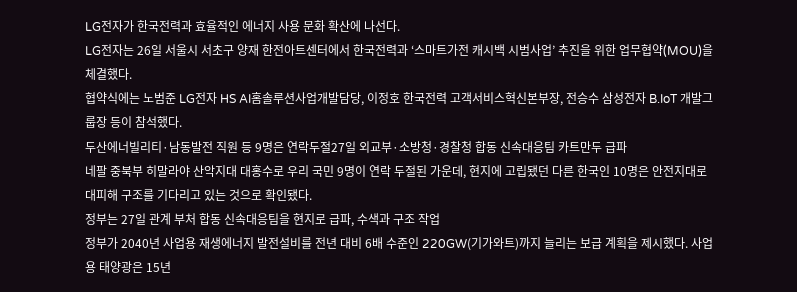LG전자가 한국전력과 효율적인 에너지 사용 문화 확산에 나선다.
LG전자는 26일 서울시 서초구 양재 한전아트센터에서 한국전력과 ‘스마트가전 캐시백 시범사업’ 추진을 위한 업무협약(MOU)을 체결했다.
협약식에는 노범준 LG전자 HS AI홈솔루션사업개발담당, 이정호 한국전력 고객서비스혁신본부장, 전승수 삼성전자 B.IoT 개발그룹장 등이 참석했다.
두산에너빌리티·남동발전 직원 등 9명은 연락두절27일 외교부·소방청·경찰청 합동 신속대응팀 카트만두 급파
네팔 중북부 히말라야 산악지대 대홍수로 우리 국민 9명이 연락 두절된 가운데, 현지에 고립됐던 다른 한국인 10명은 안전지대로 대피해 구조를 기다리고 있는 것으로 확인됐다.
정부는 27일 관계 부처 합동 신속대응팀을 현지로 급파, 수색과 구조 작업
정부가 2040년 사업용 재생에너지 발전설비를 전년 대비 6배 수준인 220GW(기가와트)까지 늘리는 보급 계획을 제시했다. 사업용 태양광은 15년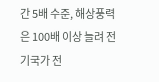간 5배 수준, 해상풍력은 100배 이상 늘려 전기국가 전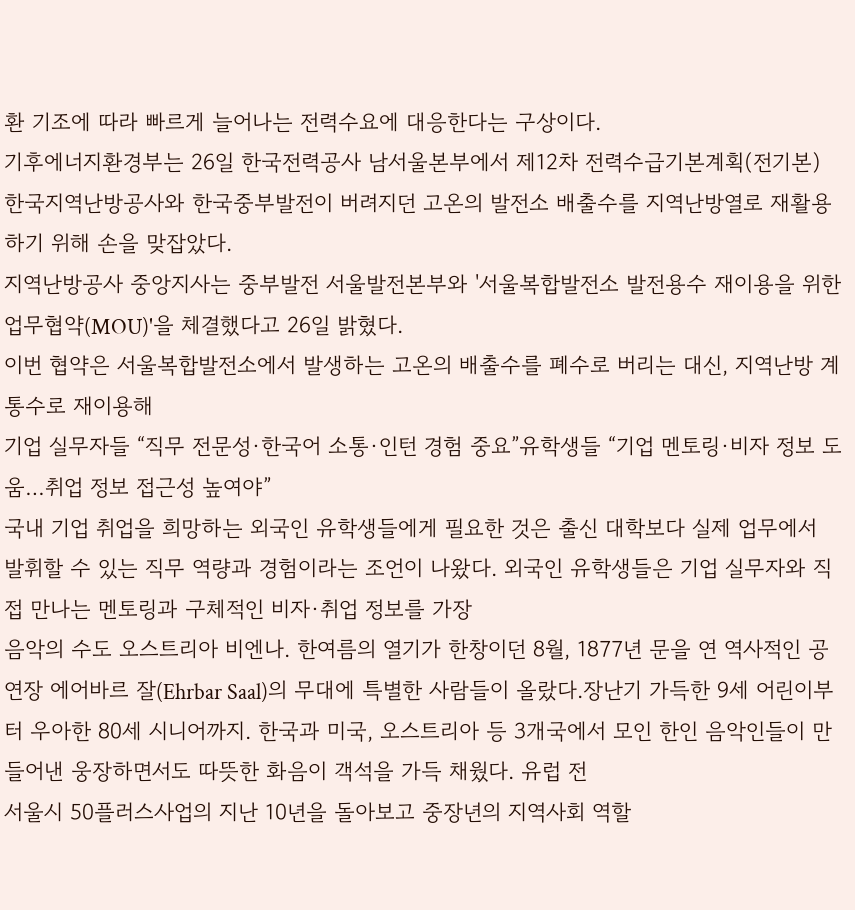환 기조에 따라 빠르게 늘어나는 전력수요에 대응한다는 구상이다.
기후에너지환경부는 26일 한국전력공사 남서울본부에서 제12차 전력수급기본계획(전기본)
한국지역난방공사와 한국중부발전이 버려지던 고온의 발전소 배출수를 지역난방열로 재활용하기 위해 손을 맞잡았다.
지역난방공사 중앙지사는 중부발전 서울발전본부와 '서울복합발전소 발전용수 재이용을 위한 업무협약(MOU)'을 체결했다고 26일 밝혔다.
이번 협약은 서울복합발전소에서 발생하는 고온의 배출수를 폐수로 버리는 대신, 지역난방 계통수로 재이용해
기업 실무자들 “직무 전문성·한국어 소통·인턴 경험 중요”유학생들 “기업 멘토링·비자 정보 도움…취업 정보 접근성 높여야”
국내 기업 취업을 희망하는 외국인 유학생들에게 필요한 것은 출신 대학보다 실제 업무에서 발휘할 수 있는 직무 역량과 경험이라는 조언이 나왔다. 외국인 유학생들은 기업 실무자와 직접 만나는 멘토링과 구체적인 비자·취업 정보를 가장
음악의 수도 오스트리아 비엔나. 한여름의 열기가 한창이던 8월, 1877년 문을 연 역사적인 공연장 에어바르 잘(Ehrbar Saal)의 무대에 특별한 사람들이 올랐다.장난기 가득한 9세 어린이부터 우아한 80세 시니어까지. 한국과 미국, 오스트리아 등 3개국에서 모인 한인 음악인들이 만들어낸 웅장하면서도 따뜻한 화음이 객석을 가득 채웠다. 유럽 전
서울시 50플러스사업의 지난 10년을 돌아보고 중장년의 지역사회 역할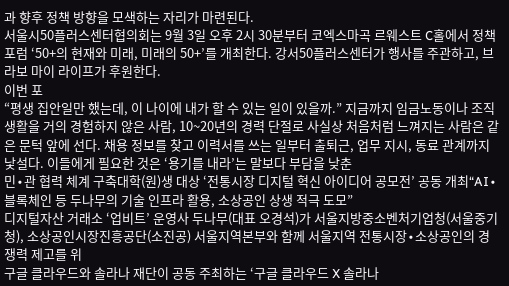과 향후 정책 방향을 모색하는 자리가 마련된다.
서울시50플러스센터협의회는 9월 3일 오후 2시 30분부터 코엑스마곡 르웨스트 C홀에서 정책포럼 ‘50+의 현재와 미래, 미래의 50+’를 개최한다. 강서50플러스센터가 행사를 주관하고, 브라보 마이 라이프가 후원한다.
이번 포
“평생 집안일만 했는데, 이 나이에 내가 할 수 있는 일이 있을까.” 지금까지 임금노동이나 조직 생활을 거의 경험하지 않은 사람, 10~20년의 경력 단절로 사실상 처음처럼 느껴지는 사람은 같은 문턱 앞에 선다. 채용 정보를 찾고 이력서를 쓰는 일부터 출퇴근, 업무 지시, 동료 관계까지 낯설다. 이들에게 필요한 것은 ‘용기를 내라’는 말보다 부담을 낮춘
민∙관 협력 체계 구축대학(원)생 대상 ‘전통시장 디지털 혁신 아이디어 공모전’ 공동 개최“AI∙블록체인 등 두나무의 기술 인프라 활용, 소상공인 상생 적극 도모”
디지털자산 거래소 ‘업비트’ 운영사 두나무(대표 오경석)가 서울지방중소벤처기업청(서울중기청), 소상공인시장진흥공단(소진공) 서울지역본부와 함께 서울지역 전통시장∙소상공인의 경쟁력 제고를 위
구글 클라우드와 솔라나 재단이 공동 주최하는 ‘구글 클라우드 X 솔라나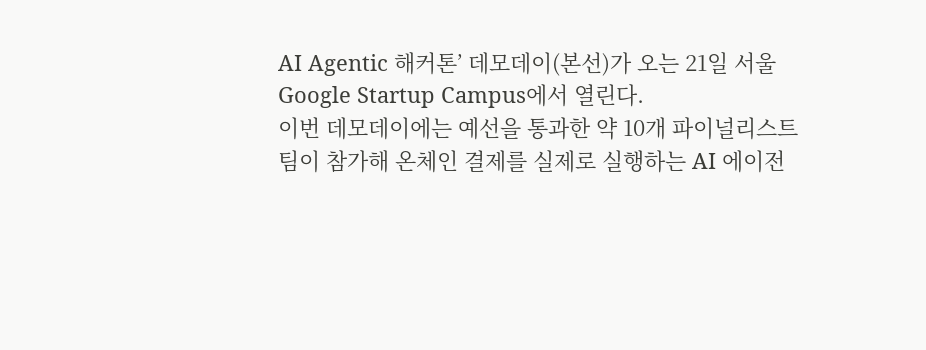AI Agentic 해커톤’ 데모데이(본선)가 오는 21일 서울 Google Startup Campus에서 열린다.
이번 데모데이에는 예선을 통과한 약 10개 파이널리스트 팀이 참가해 온체인 결제를 실제로 실행하는 AI 에이전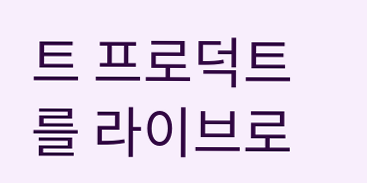트 프로덕트를 라이브로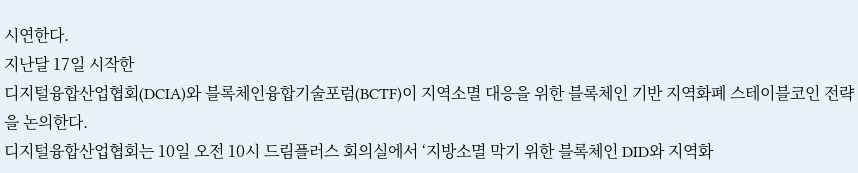시연한다.
지난달 17일 시작한
디지털융합산업협회(DCIA)와 블록체인융합기술포럼(BCTF)이 지역소멸 대응을 위한 블록체인 기반 지역화폐 스테이블코인 전략을 논의한다.
디지털융합산업협회는 10일 오전 10시 드림플러스 회의실에서 ‘지방소멸 막기 위한 블록체인 DID와 지역화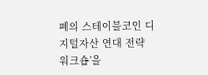폐의 스테이블코인 디지털자산 연대 전략 워크숍’을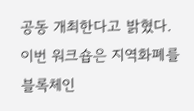공동 개최한다고 밝혔다.
이번 워크숍은 지역화폐를 블록체인